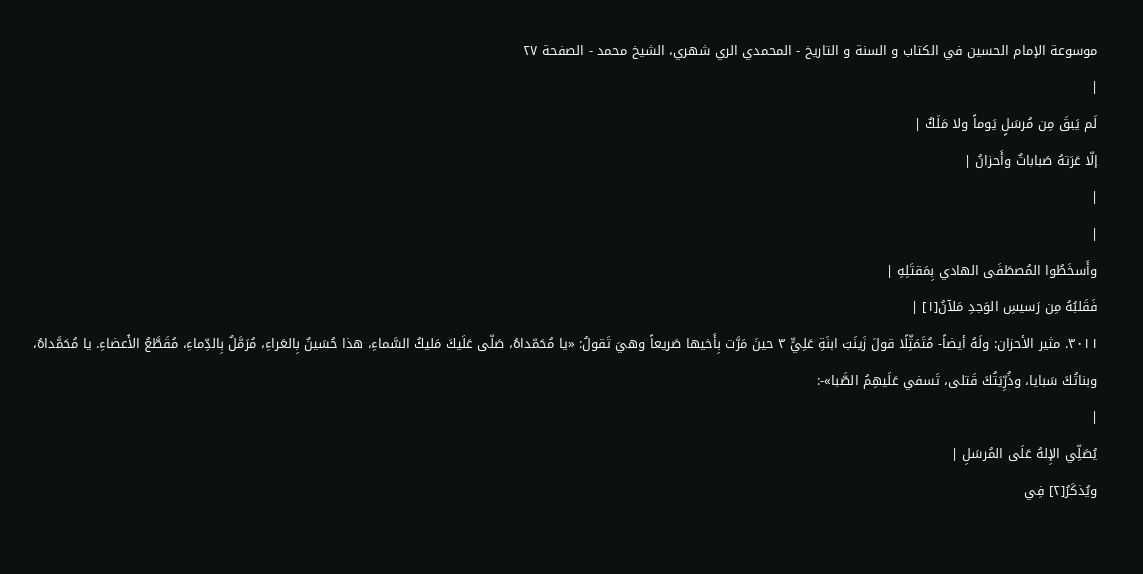موسوعة الإمام الحسين في الكتاب و السنة و التاريخ - المحمدي الري شهري، الشيخ محمد - الصفحة ٢٧
|
لَم يَبقَ مِن مُرسَلٍ يَوماً ولا مَلَكٌ |
إلّا عَرَتهُ صَباباتٌ وأَحزانُ |
|
|
وأَسخَطُوا المُصطَفَى الهادي بِمَقتَلِهِ |
فَقَلبُهُ مِن رَسيسِ الوَجدِ مَلآنُ[١] |
٣٠١١. مثير الأحزان: ولَهُ أيضاً- مُتَمَثِّلًا قولَ زَينَبَ ابنَةِ عَلِيٍّ ٣ حينَ مَرَّت بِأَخيها صَريعاً وهيَ تَقولُ: «يا مُحَمّداهُ، صَلّى عَلَيكَ مَليكُ السَّماءِ، هذا حُسَينٌ بِالعَراءِ، مُرَمَّلٌ بِالدِّماءِ، مُقَطَّعُ الأَعضاءِ. يا مُحَمَّداهُ، وبناتُكَ سَبايا، وذُرِّيَتُكَ قَتلى، تَسفي عَلَيهِمُ الصَّبا»-:
|
يُصَلِّي الإِلهُ عَلَى المُرسَلِ |
ويُذكَرُ[٢] فِي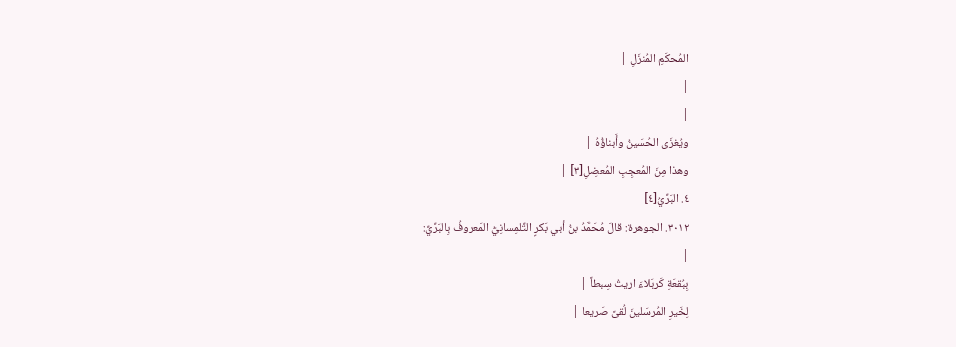المُحكَمِ المُنزَلِ |
|
|
ويُغزَى الحُسَينُ وأَبناؤُهُ |
وهذا مِنَ المُعجِبِ المُعضِلِ[٣] |
٤. البَرِّيُ[٤]
٣٠١٢. الجوهرة: قالَ مُحَمَّدُ بنُ أبي بَكرٍ التِّلمِسانِيُّ المَعروفُ بِالبَرِّيِّ:
|
بِبُقعَةِ كَربَلاءَ اريتُ سِبطاً |
لِخَيرِ المُرسَلينَ لُقىً صَريعا |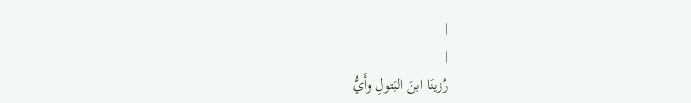|
|
رُزينَا ابنَ البَتولِ وأَيُّ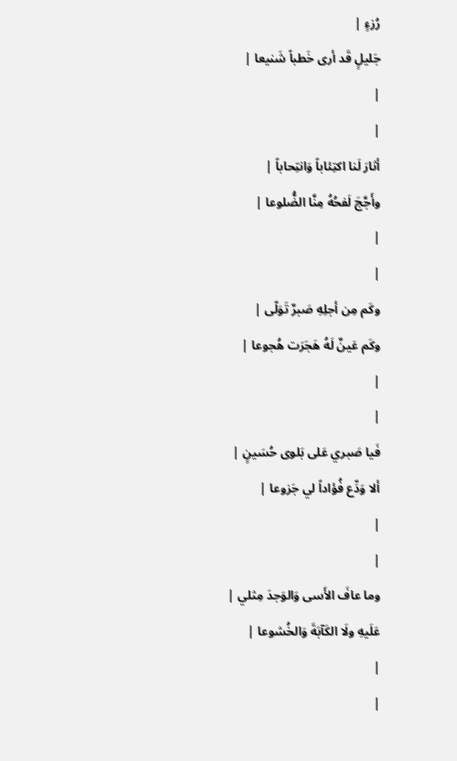رُزءٍ |
جَليلٍ قَد أرى خَطباً شَنيعا |
|
|
أثارَ لَنا اكتِئاباً وَانتِحاباً |
وأَجَّجَ لَفحُهُ مِنَّا الضُّلوعا |
|
|
وكَم مِن أجلِهِ صَبرٌ تَوَلّى |
وكَم عَينٌ لَهُ هَجَرَت هُجوعا |
|
|
فَيا صَبري عَلى بَلوى حُسَينٍ |
ألا وَدِّع فُؤاداً لي جَزوعا |
|
|
وما عافَ الأَسى وَالوَجدَ مِثلي |
عَلَيهِ ولَا الكَآبَةَ وَالخُشوعا |
|
|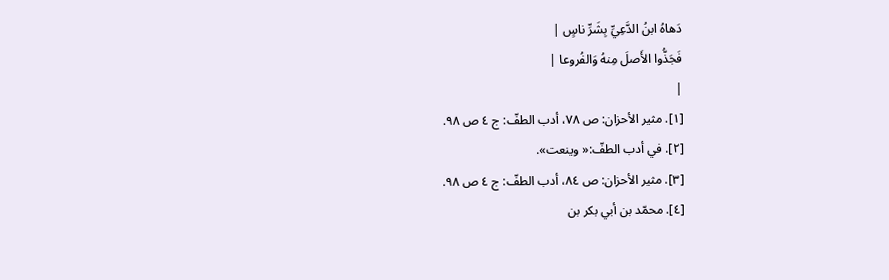دَهاهُ ابنُ الدَّعِيِّ بِشَرِّ ناسٍ |
فَجَذُّوا الأَصلَ مِنهُ وَالفُروعا |
|
[١]. مثير الأحزان: ص ٧٨، أدب الطفّ: ج ٤ ص ٩٨.
[٢]. في أدب الطفّ:« وينعت».
[٣]. مثير الأحزان: ص ٨٤، أدب الطفّ: ج ٤ ص ٩٨.
[٤]. محمّد بن أبي بكر بن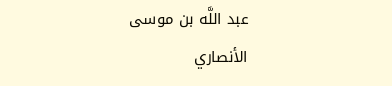عبد اللَّه بن موسى الأنصاري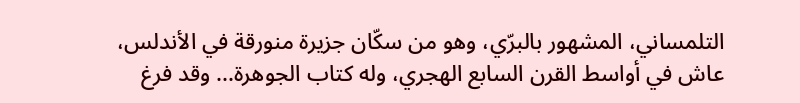التلمساني، المشهور بالبرّي، وهو من سكّان جزيرة منورقة في الأندلس، عاش في أواسط القرن السابع الهجري، وله كتاب الجوهرة... وقد فرغ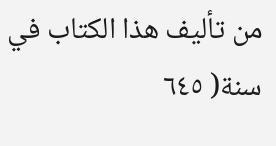من تأليف هذا الكتاب في سنة( ٦٤٥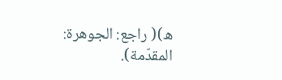ه)( راجع: الجوهرة: المقدّمة).